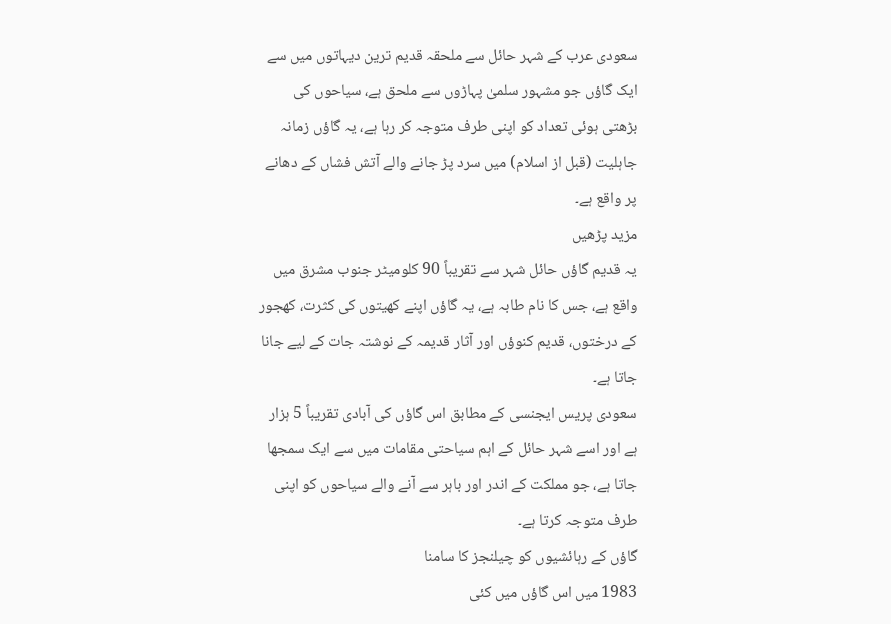سعودی عرب کے شہر حائل سے ملحقہ قدیم ترین دیہاتوں میں سے ایک گاؤں جو مشہور سلمیٰ پہاڑوں سے ملحق ہے، سیاحوں کی بڑھتی ہوئی تعداد کو اپنی طرف متوجہ کر رہا ہے، یہ گاؤں زمانہ جاہلیت (قبل از اسلام) میں سرد پڑ جانے والے آتش فشاں کے دھانے پر واقع ہے۔
مزید پڑھیں
یہ قدیم گاؤں حائل شہر سے تقریباً 90 کلومیٹر جنوب مشرق میں واقع ہے، جس کا نام طابہ ہے، یہ گاؤں اپنے کھیتوں کی کثرت، کھجور کے درختوں، قدیم کنوؤں اور آثار قدیمہ کے نوشتہ جات کے لیے جانا جاتا ہے۔
سعودی پریس ایجنسی کے مطابق اس گاؤں کی آبادی تقریباً 5 ہزار ہے اور اسے شہر حائل کے اہم سیاحتی مقامات میں سے ایک سمجھا جاتا ہے، جو مملکت کے اندر اور باہر سے آنے والے سیاحوں کو اپنی طرف متوجہ کرتا ہے۔
گاؤں کے رہائشیوں کو چیلنجز کا سامنا
1983 میں اس گاؤں میں کئی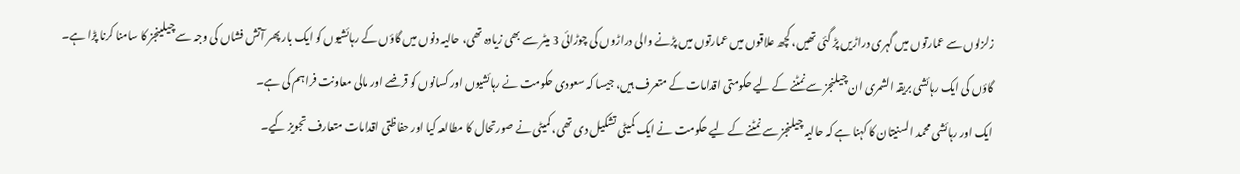زلزلوں سے عمارتوں میں گہری دراڑیں پڑ گئی تھیں، کچھ علاقوں میں عمارتوں میں پڑنے والی دراڑوں کی چوڑائی 3 میٹر سے بھی زیادہ تھی، حالیہ دنوں میں گاؤں کے رہائشیوں کو ایک بار پھر آتش فشاں کی وجہ سے چیلینجز کا سامنا کرنا پڑا ہے۔
گاؤں کی ایک رہائشی بریقہ الشمری ان چیلنجز سے نمٹنے کے لیے حکومتی اقدامات کے متعرف ہیں، جیسا کہ سعودی حکومت نے رہائشیوں اور کسانوں کو قرضے اور مالی معاونت فراہم کی ہے۔
ایک اور رہائشی محمد السنیتان کا کہنا ہے کہ حالیہ چیلنجز سے نمٹنے کے لیے حکومت نے ایک کمیٹی تشکیل دی تھی، کمیٹی نے صورتحال کا مطالعہ کیا اور حفاظتی اقدامات متعارف تجویز کیے۔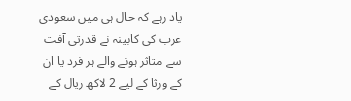یاد رہے کہ حال ہی میں سعودی عرب کی کابینہ نے قدرتی آفت سے متاثر ہونے والے ہر فرد یا ان کے ورثا کے لیے 2 لاکھ ریال کے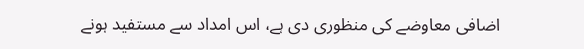اضافی معاوضے کی منظوری دی ہے، اس امداد سے مستفید ہونے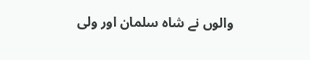والوں نے شاہ سلمان اور ولی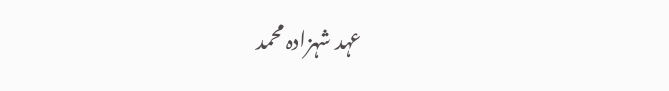عہد شہزادہ محمد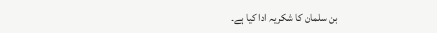بن سلمان کا شکریہ ادا کیا ہے۔